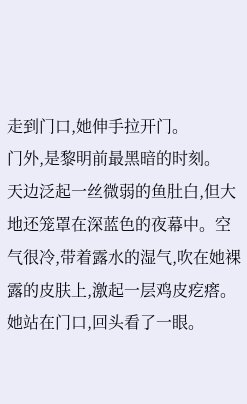走到门口,她伸手拉开门。
门外,是黎明前最黑暗的时刻。
天边泛起一丝微弱的鱼肚白,但大地还笼罩在深蓝色的夜幕中。空气很冷,带着露水的湿气,吹在她裸露的皮肤上,激起一层鸡皮疙瘩。
她站在门口,回头看了一眼。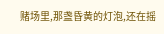赌场里,那盏昏黄的灯泡,还在摇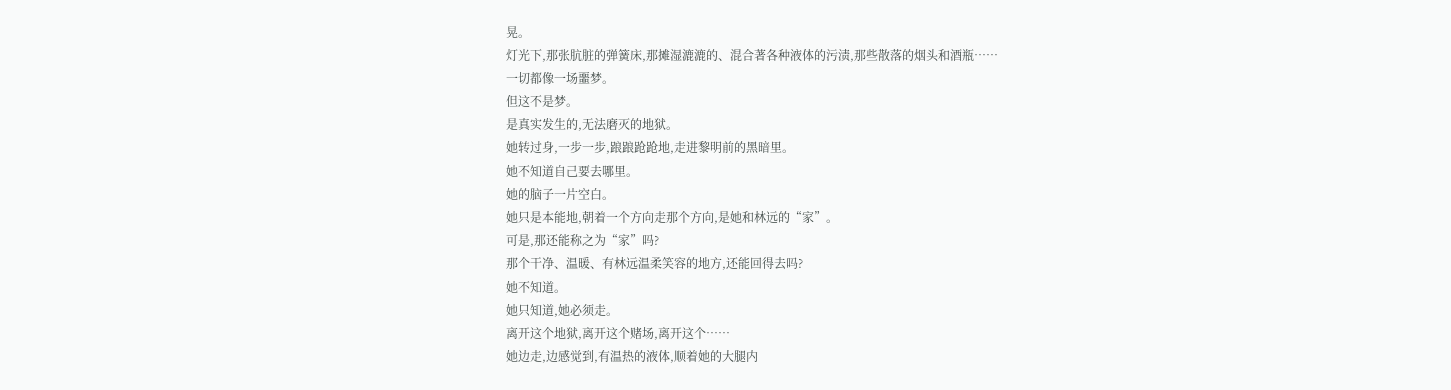晃。
灯光下,那张肮脏的弹簧床,那摊湿漉漉的、混合著各种液体的污渍,那些散落的烟头和酒瓶……
一切都像一场噩梦。
但这不是梦。
是真实发生的,无法磨灭的地狱。
她转过身,一步一步,踉踉跄跄地,走进黎明前的黑暗里。
她不知道自己要去哪里。
她的脑子一片空白。
她只是本能地,朝着一个方向走那个方向,是她和林远的“家”。
可是,那还能称之为“家”吗?
那个干净、温暖、有林远温柔笑容的地方,还能回得去吗?
她不知道。
她只知道,她必须走。
离开这个地狱,离开这个赌场,离开这个……
她边走,边感觉到,有温热的液体,顺着她的大腿内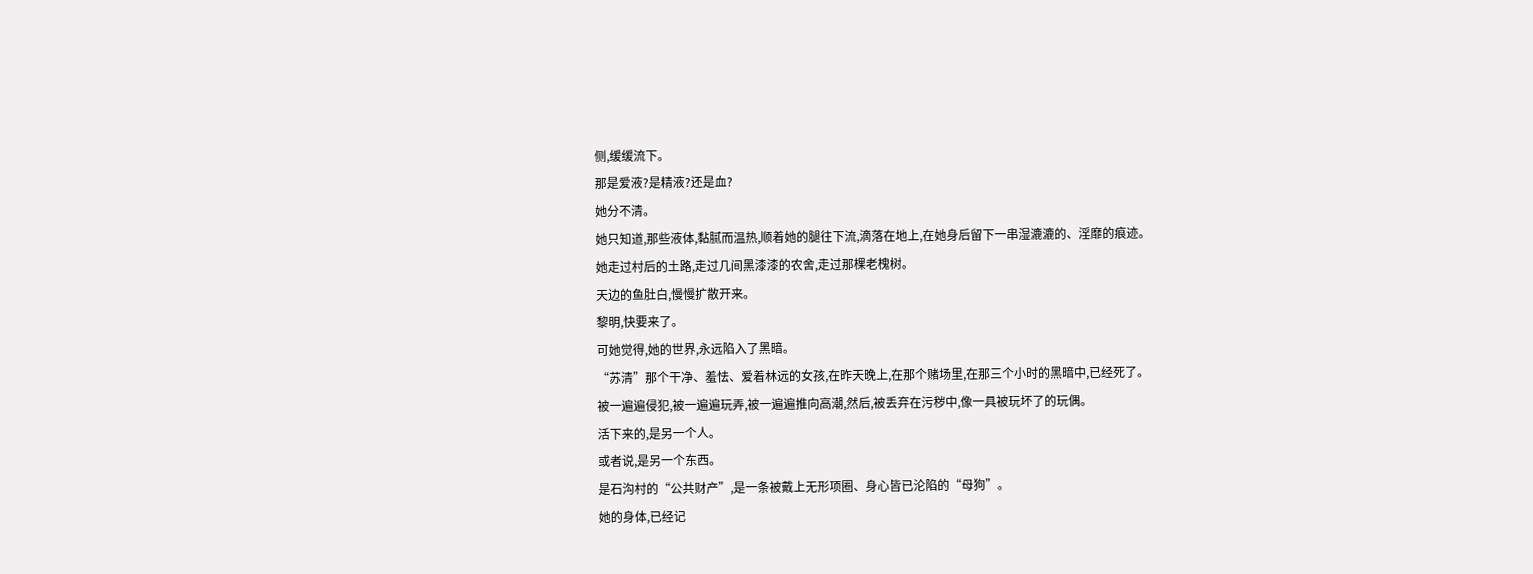侧,缓缓流下。
那是爱液?是精液?还是血?
她分不清。
她只知道,那些液体,黏腻而温热,顺着她的腿往下流,滴落在地上,在她身后留下一串湿漉漉的、淫靡的痕迹。
她走过村后的土路,走过几间黑漆漆的农舍,走过那棵老槐树。
天边的鱼肚白,慢慢扩散开来。
黎明,快要来了。
可她觉得,她的世界,永远陷入了黑暗。
“苏清”那个干净、羞怯、爱着林远的女孩,在昨天晚上,在那个赌场里,在那三个小时的黑暗中,已经死了。
被一遍遍侵犯,被一遍遍玩弄,被一遍遍推向高潮,然后,被丢弃在污秽中,像一具被玩坏了的玩偶。
活下来的,是另一个人。
或者说,是另一个东西。
是石沟村的“公共财产”,是一条被戴上无形项圈、身心皆已沦陷的“母狗”。
她的身体,已经记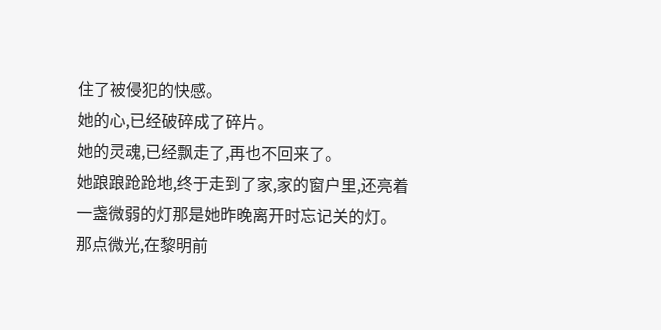住了被侵犯的快感。
她的心,已经破碎成了碎片。
她的灵魂,已经飘走了,再也不回来了。
她踉踉跄跄地,终于走到了家,家的窗户里,还亮着一盏微弱的灯那是她昨晚离开时忘记关的灯。
那点微光,在黎明前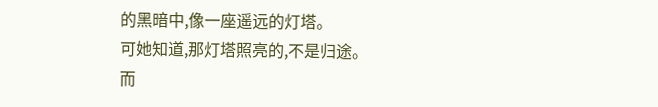的黑暗中,像一座遥远的灯塔。
可她知道,那灯塔照亮的,不是归途。
而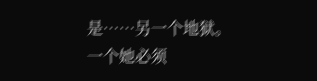是……另一个地狱。
一个她必须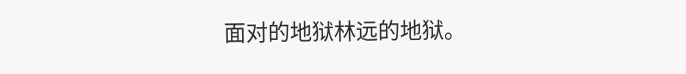面对的地狱林远的地狱。